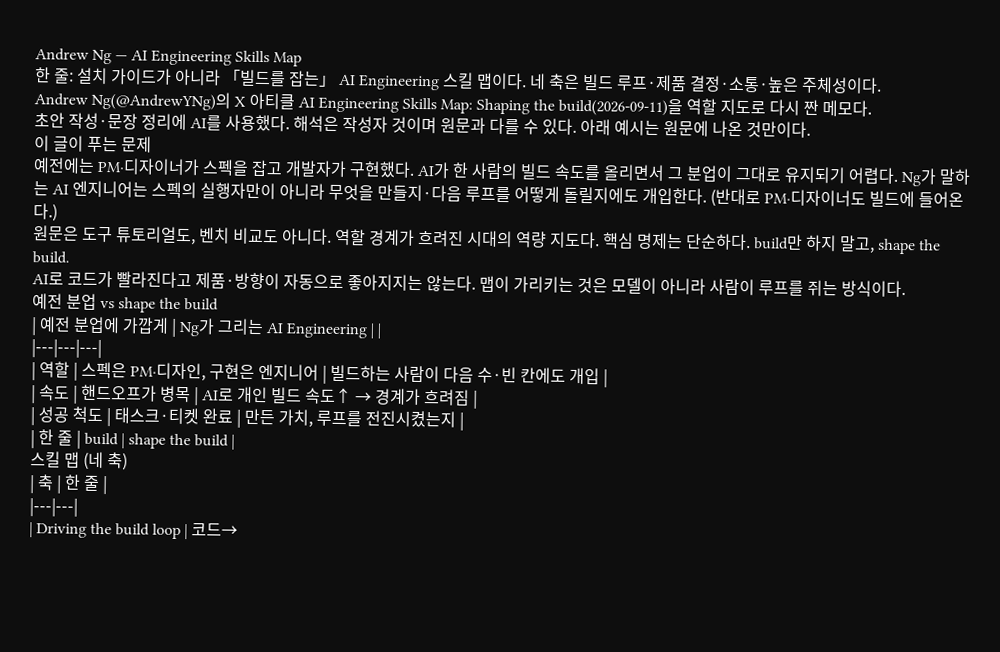Andrew Ng — AI Engineering Skills Map
한 줄: 설치 가이드가 아니라 「빌드를 잡는」 AI Engineering 스킬 맵이다. 네 축은 빌드 루프·제품 결정·소통·높은 주체성이다.
Andrew Ng(@AndrewYNg)의 X 아티클 AI Engineering Skills Map: Shaping the build(2026-09-11)을 역할 지도로 다시 짠 메모다.
초안 작성·문장 정리에 AI를 사용했다. 해석은 작성자 것이며 원문과 다를 수 있다. 아래 예시는 원문에 나온 것만이다.
이 글이 푸는 문제
예전에는 PM·디자이너가 스펙을 잡고 개발자가 구현했다. AI가 한 사람의 빌드 속도를 올리면서 그 분업이 그대로 유지되기 어렵다. Ng가 말하는 AI 엔지니어는 스펙의 실행자만이 아니라 무엇을 만들지·다음 루프를 어떻게 돌릴지에도 개입한다. (반대로 PM·디자이너도 빌드에 들어온다.)
원문은 도구 튜토리얼도, 벤치 비교도 아니다. 역할 경계가 흐려진 시대의 역량 지도다. 핵심 명제는 단순하다. build만 하지 말고, shape the build.
AI로 코드가 빨라진다고 제품·방향이 자동으로 좋아지지는 않는다. 맵이 가리키는 것은 모델이 아니라 사람이 루프를 쥐는 방식이다.
예전 분업 vs shape the build
| 예전 분업에 가깝게 | Ng가 그리는 AI Engineering | |
|---|---|---|
| 역할 | 스펙은 PM·디자인, 구현은 엔지니어 | 빌드하는 사람이 다음 수·빈 칸에도 개입 |
| 속도 | 핸드오프가 병목 | AI로 개인 빌드 속도↑ → 경계가 흐려짐 |
| 성공 척도 | 태스크·티켓 완료 | 만든 가치, 루프를 전진시켰는지 |
| 한 줄 | build | shape the build |
스킬 맵 (네 축)
| 축 | 한 줄 |
|---|---|
| Driving the build loop | 코드→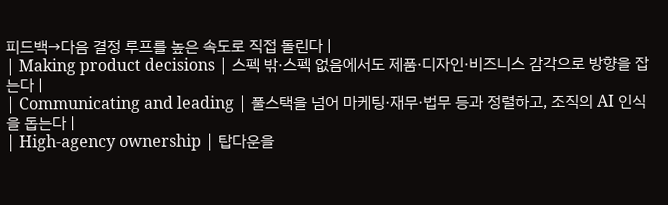피드백→다음 결정 루프를 높은 속도로 직접 돌린다 |
| Making product decisions | 스펙 밖·스펙 없음에서도 제품·디자인·비즈니스 감각으로 방향을 잡는다 |
| Communicating and leading | 풀스택을 넘어 마케팅·재무·법무 등과 정렬하고, 조직의 AI 인식을 돕는다 |
| High-agency ownership | 탑다운을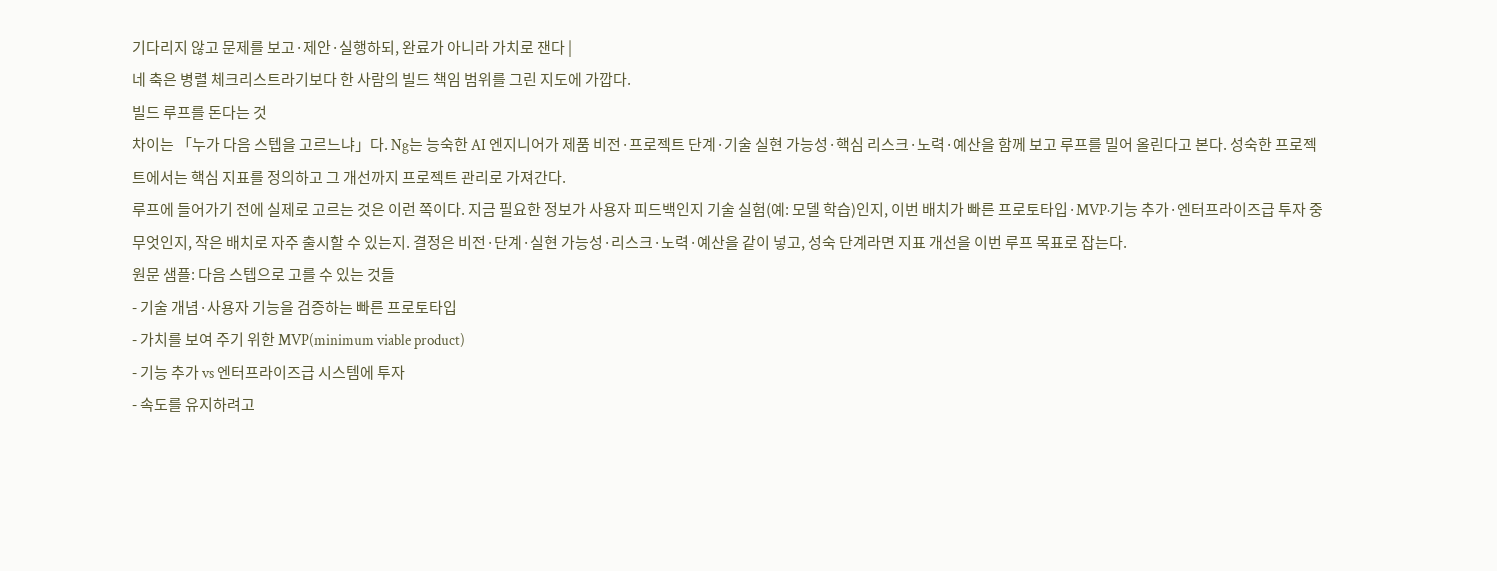기다리지 않고 문제를 보고·제안·실행하되, 완료가 아니라 가치로 잰다 |
네 축은 병렬 체크리스트라기보다 한 사람의 빌드 책임 범위를 그린 지도에 가깝다.
빌드 루프를 돈다는 것
차이는 「누가 다음 스텝을 고르느냐」다. Ng는 능숙한 AI 엔지니어가 제품 비전·프로젝트 단계·기술 실현 가능성·핵심 리스크·노력·예산을 함께 보고 루프를 밀어 올린다고 본다. 성숙한 프로젝트에서는 핵심 지표를 정의하고 그 개선까지 프로젝트 관리로 가져간다.
루프에 들어가기 전에 실제로 고르는 것은 이런 쪽이다. 지금 필요한 정보가 사용자 피드백인지 기술 실험(예: 모델 학습)인지, 이번 배치가 빠른 프로토타입·MVP·기능 추가·엔터프라이즈급 투자 중 무엇인지, 작은 배치로 자주 출시할 수 있는지. 결정은 비전·단계·실현 가능성·리스크·노력·예산을 같이 넣고, 성숙 단계라면 지표 개선을 이번 루프 목표로 잡는다.
원문 샘플: 다음 스텝으로 고를 수 있는 것들
- 기술 개념·사용자 기능을 검증하는 빠른 프로토타입
- 가치를 보여 주기 위한 MVP(minimum viable product)
- 기능 추가 vs 엔터프라이즈급 시스템에 투자
- 속도를 유지하려고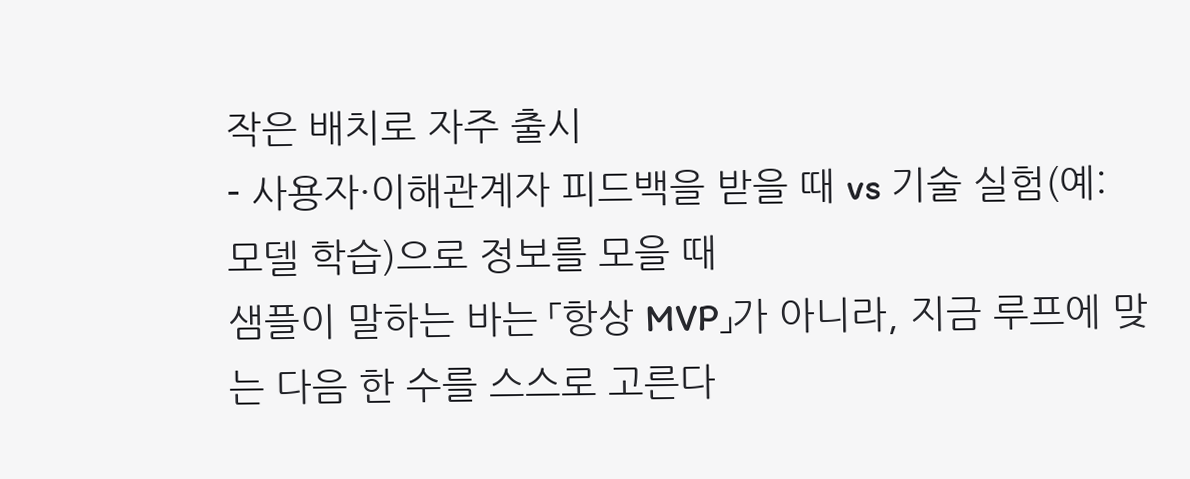작은 배치로 자주 출시
- 사용자·이해관계자 피드백을 받을 때 vs 기술 실험(예: 모델 학습)으로 정보를 모을 때
샘플이 말하는 바는 「항상 MVP」가 아니라, 지금 루프에 맞는 다음 한 수를 스스로 고른다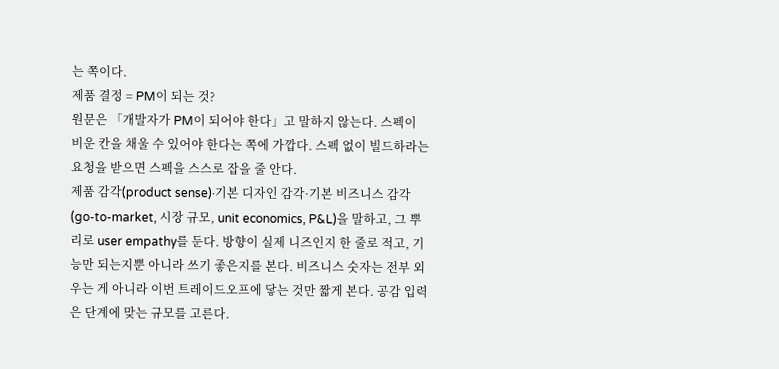는 쪽이다.
제품 결정 = PM이 되는 것?
원문은 「개발자가 PM이 되어야 한다」고 말하지 않는다. 스펙이 비운 칸을 채울 수 있어야 한다는 쪽에 가깝다. 스펙 없이 빌드하라는 요청을 받으면 스펙을 스스로 잡을 줄 안다.
제품 감각(product sense)·기본 디자인 감각·기본 비즈니스 감각(go-to-market, 시장 규모, unit economics, P&L)을 말하고, 그 뿌리로 user empathy를 둔다. 방향이 실제 니즈인지 한 줄로 적고, 기능만 되는지뿐 아니라 쓰기 좋은지를 본다. 비즈니스 숫자는 전부 외우는 게 아니라 이번 트레이드오프에 닿는 것만 짧게 본다. 공감 입력은 단계에 맞는 규모를 고른다.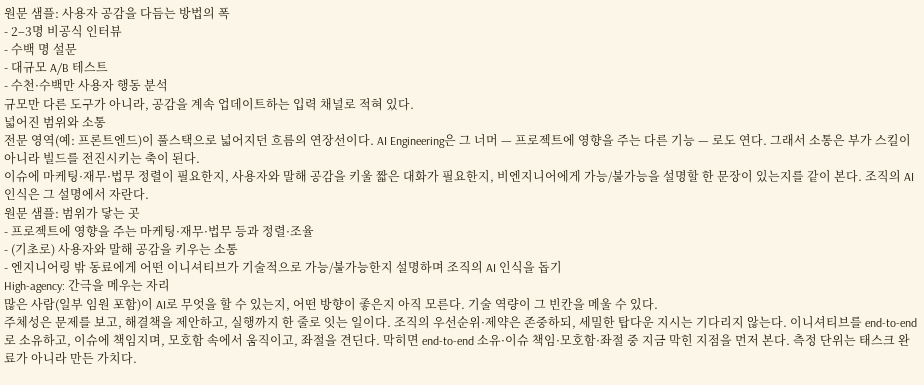원문 샘플: 사용자 공감을 다듬는 방법의 폭
- 2–3명 비공식 인터뷰
- 수백 명 설문
- 대규모 A/B 테스트
- 수천·수백만 사용자 행동 분석
규모만 다른 도구가 아니라, 공감을 계속 업데이트하는 입력 채널로 적혀 있다.
넓어진 범위와 소통
전문 영역(예: 프론트엔드)이 풀스택으로 넓어지던 흐름의 연장선이다. AI Engineering은 그 너머 — 프로젝트에 영향을 주는 다른 기능 — 로도 연다. 그래서 소통은 부가 스킬이 아니라 빌드를 전진시키는 축이 된다.
이슈에 마케팅·재무·법무 정렬이 필요한지, 사용자와 말해 공감을 키울 짧은 대화가 필요한지, 비엔지니어에게 가능/불가능을 설명할 한 문장이 있는지를 같이 본다. 조직의 AI 인식은 그 설명에서 자란다.
원문 샘플: 범위가 닿는 곳
- 프로젝트에 영향을 주는 마케팅·재무·법무 등과 정렬·조율
- (기초로) 사용자와 말해 공감을 키우는 소통
- 엔지니어링 밖 동료에게 어떤 이니셔티브가 기술적으로 가능/불가능한지 설명하며 조직의 AI 인식을 돕기
High-agency: 간극을 메우는 자리
많은 사람(일부 임원 포함)이 AI로 무엇을 할 수 있는지, 어떤 방향이 좋은지 아직 모른다. 기술 역량이 그 빈칸을 메울 수 있다.
주체성은 문제를 보고, 해결책을 제안하고, 실행까지 한 줄로 잇는 일이다. 조직의 우선순위·제약은 존중하되, 세밀한 탑다운 지시는 기다리지 않는다. 이니셔티브를 end-to-end로 소유하고, 이슈에 책임지며, 모호함 속에서 움직이고, 좌절을 견딘다. 막히면 end-to-end 소유·이슈 책임·모호함·좌절 중 지금 막힌 지점을 먼저 본다. 측정 단위는 태스크 완료가 아니라 만든 가치다.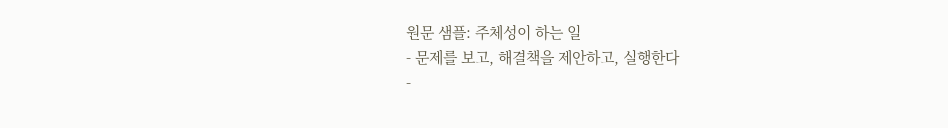원문 샘플: 주체성이 하는 일
- 문제를 보고, 해결책을 제안하고, 실행한다
-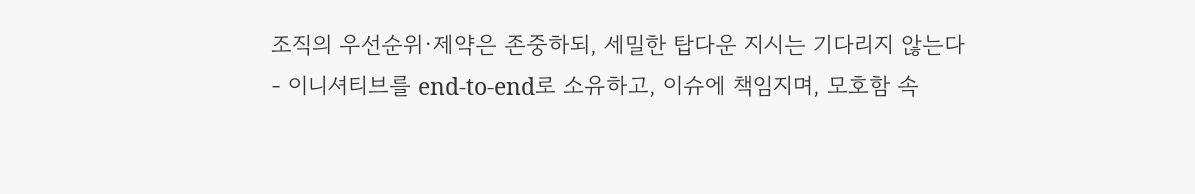조직의 우선순위·제약은 존중하되, 세밀한 탑다운 지시는 기다리지 않는다
- 이니셔티브를 end-to-end로 소유하고, 이슈에 책임지며, 모호함 속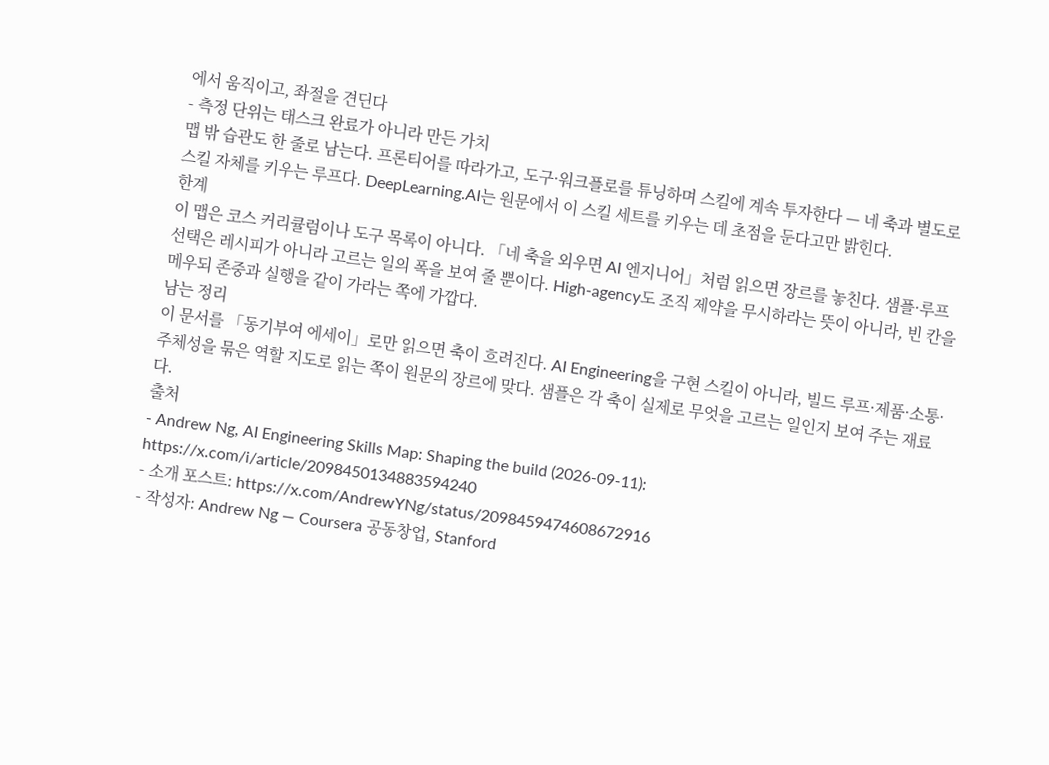에서 움직이고, 좌절을 견딘다
- 측정 단위는 태스크 완료가 아니라 만든 가치
맵 밖 습관도 한 줄로 남는다. 프론티어를 따라가고, 도구·워크플로를 튜닝하며 스킬에 계속 투자한다 — 네 축과 별도로 스킬 자체를 키우는 루프다. DeepLearning.AI는 원문에서 이 스킬 세트를 키우는 데 초점을 둔다고만 밝힌다.
한계
이 맵은 코스 커리큘럼이나 도구 목록이 아니다. 「네 축을 외우면 AI 엔지니어」처럼 읽으면 장르를 놓친다. 샘플·루프 선택은 레시피가 아니라 고르는 일의 폭을 보여 줄 뿐이다. High-agency도 조직 제약을 무시하라는 뜻이 아니라, 빈 칸을 메우되 존중과 실행을 같이 가라는 쪽에 가깝다.
남는 정리
이 문서를 「동기부여 에세이」로만 읽으면 축이 흐려진다. AI Engineering을 구현 스킬이 아니라, 빌드 루프·제품·소통·주체성을 묶은 역할 지도로 읽는 쪽이 원문의 장르에 맞다. 샘플은 각 축이 실제로 무엇을 고르는 일인지 보여 주는 재료다.
출처
- Andrew Ng, AI Engineering Skills Map: Shaping the build (2026-09-11): https://x.com/i/article/2098450134883594240
- 소개 포스트: https://x.com/AndrewYNg/status/2098459474608672916
- 작성자: Andrew Ng — Coursera 공동창업, Stanford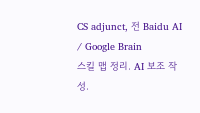CS adjunct, 전 Baidu AI / Google Brain
스킬 맵 정리. AI 보조 작성.